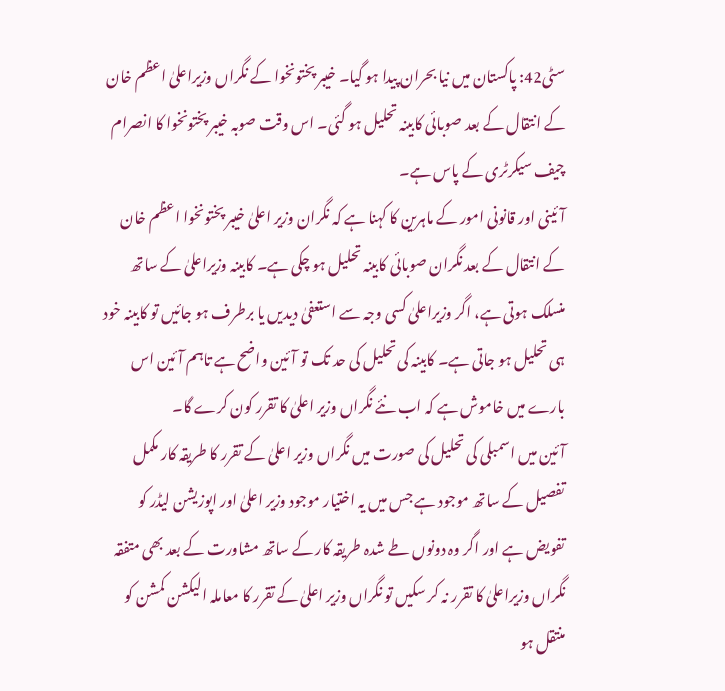سٹی42: پاکستان میں نیا بحران پیدا ہو گیا۔ خیبر پختونخوا کے نگراں وزیراعلیٰ اعظم خان کے انتقال کے بعد صوبائی کابینہ تحلیل ہو گئی۔ اس وقت صوبہ خیبر پختونخوا کا انصرام چیف سیکرٹری کے پاس ہے۔
آئینی اور قانونی امور کے ماہرین کا کہنا ہے کہ نگران وزیر اعلیٰ خیبر پختونخوا اعظم خان کے انتقال کے بعد نگران صوبائی کابینہ تحلیل ہو چکی ہے۔ کابینہ وزیراعلیٰ کے ساتھ منسلک ہوتی ہے، اگر وزیراعلیٰ کسی وجہ سے استعفیٰ دیدیں یا برطرف ہو جائیں تو کابینہ خود ہی تحلیل ہو جاتی ہے۔ کابینہ کی تحلیل کی حد تک تو آئین واضح ہے تاہم آئین اس بارے میں خاموش ہے کہ اب نئے نگراں وزیر اعلیٰ کا تقرر کون کرے گا۔
آئین میں اسمبلی کی تحلیل کی صورت میں نگراں وزیر اعلیٰ کے تقرر کا طریقہ کار مکمل تفصیل کے ساتھ موجود ہے جس میں یہ اختیار موجود وزیر اعلیٰ اور اپوزیشن لیڈر کو تفویض ہے اور اگر وہ دونوں طے شدہ طریقہ کار کے ساتھ مشاورت کے بعد بھی متفقہ نگراں وزیراعلیٰ کا تقرر نہ کر سکیں تو نگراں وزیر اعلیٰ کے تقرر کا معاملہ الیکشن کمشن کو منتقل ہو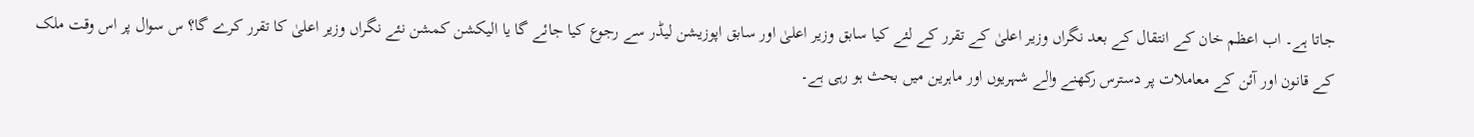جاتا ہے۔ اب اعظم خان کے انتقال کے بعد نگراں وزیر اعلیٰ کے تقرر کے لئے کیا سابق وزیر اعلیٰ اور سابق اپوزیشن لیڈر سے رجوع کیا جائے گا یا الیکشن کمشن نئے نگراں وزیر اعلیٰ کا تقرر کرے گا؟ س سوال پر اس وقت ملک کے قانون اور آئن کے معاملات پر دسترس رکھنے والے شہریوں اور ماہرین میں بحث ہو رہی ہے۔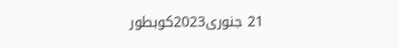21 جنوری2023کوبطور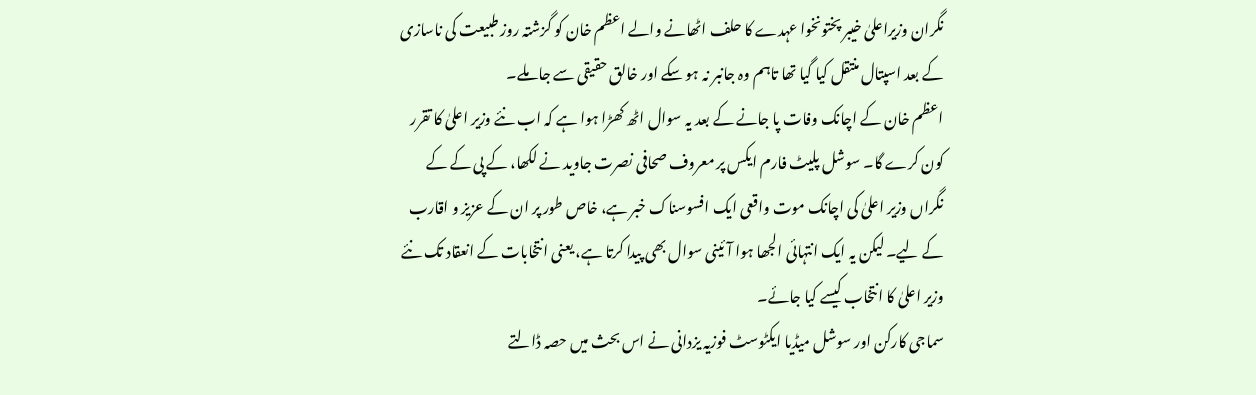نگران وزیراعلیٰ خیبر پختونخوا عہدے کا حلف اٹھانے والے اعظم خان کو گزشتہ روز طبیعت کی ناسازی کے بعد اسپتال منتقل کیا گیا تھا تاہم وہ جانبر نہ ہو سکے اور خالق حقیقی سے جا ملے۔
اعظم خان کے اچانک وفات پا جانے کے بعد یہ سوال اٹھ کھڑا ہوا ہے کہ اب نئے وزیر اعلیٰ کا تقرر کون کرے گا۔ سوشل پلیٹ فارم ایکس پر معروف صحافی نصرت جاوید نے لکھا، کے پی کے کے نگراں وزیر اعلیٰ کی اچانک موت واقعی ایک افسوسناک خبر ہے، خاص طور پر ان کے عزیز و اقارب کے لیے۔ لیکن یہ ایک انتہائی الجھا ہوا آئینی سوال بھی پیدا کرتا ہے، یعنی انتخابات کے انعقاد تک نئے وزیر اعلیٰ کا انتخاب کیسے کیا جائے۔
سماجی کارکن اور سوشل میڈیا ایکٹوسٹ فوزیہ یزدانی نے اس بحث میں حصہ ڈالتے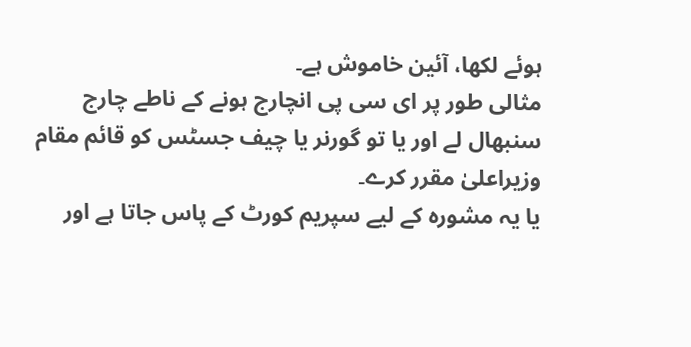ہوئے لکھا، آئین خاموش ہے۔
مثالی طور پر ای سی پی انچارج ہونے کے ناطے چارج سنبھال لے اور یا تو گورنر یا چیف جسٹس کو قائم مقام وزیراعلیٰ مقرر کرے۔
یا یہ مشورہ کے لیے سپریم کورٹ کے پاس جاتا ہے اور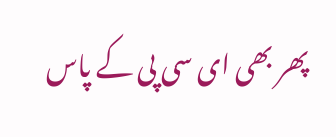پھر بھی ای سی پی کے پاس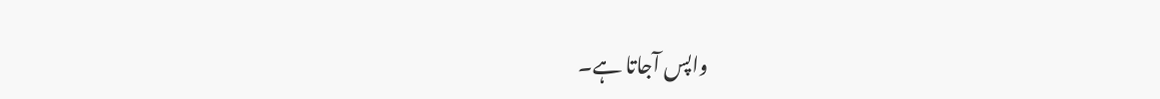واپس آجاتا ہے۔